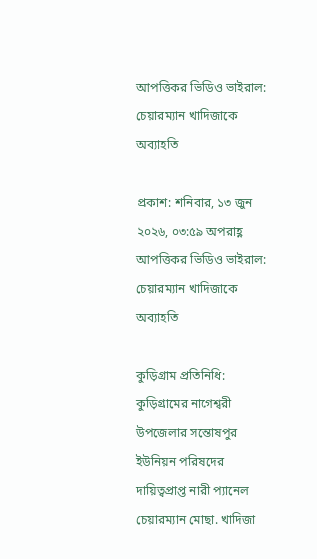আপত্তিকর ভিডিও ভাইরাল: চেয়ারম্যান খাদিজাকে অব্যাহতি

প্রকাশ: শনিবার, ১৩ জুন ২০২৬, ০৩:৫৯ অপরাহ্ণ
আপত্তিকর ভিডিও ভাইরাল: চেয়ারম্যান খাদিজাকে অব্যাহতি

কুড়িগ্রাম প্রতিনিধি: কুড়িগ্রামের নাগেশ্বরী উপজেলার সন্তোষপুর ইউনিয়ন পরিষদের দায়িত্বপ্রাপ্ত নারী প্যানেল চেয়ারম্যান মোছা. খাদিজা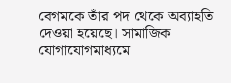বেগমকে তাঁর পদ থেকে অব্যাহতি দেওয়া হয়েছে। সামাজিক যোগাযোগমাধ্যমে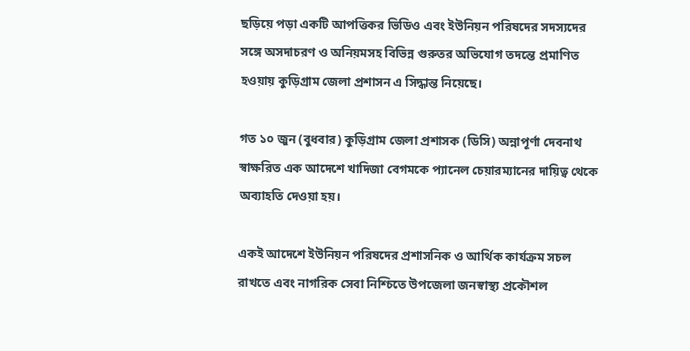ছড়িয়ে পড়া একটি আপত্তিকর ভিডিও এবং ইউনিয়ন পরিষদের সদস্যদের সঙ্গে অসদাচরণ ও অনিয়মসহ বিভিন্ন গুরুতর অভিযোগ তদন্তে প্রমাণিত হওয়ায় কুড়িগ্রাম জেলা প্রশাসন এ সিদ্ধান্ত নিয়েছে।

গত ১০ জুন (বুধবার) কুড়িগ্রাম জেলা প্রশাসক (ডিসি) অন্নাপূর্ণা দেবনাথ স্বাক্ষরিত এক আদেশে খাদিজা বেগমকে প্যানেল চেয়ারম্যানের দায়িত্ব থেকে অব্যাহতি দেওয়া হয়।

একই আদেশে ইউনিয়ন পরিষদের প্রশাসনিক ও আর্থিক কার্যক্রম সচল রাখতে এবং নাগরিক সেবা নিশ্চিতে উপজেলা জনস্বাস্থ্য প্রকৌশল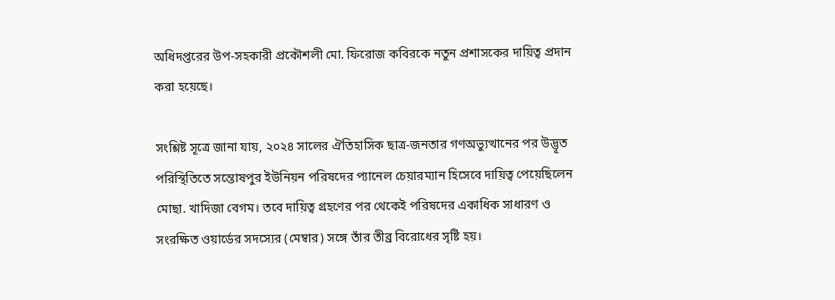অধিদপ্তরের উপ-সহকারী প্রকৌশলী মো. ফিরোজ কবিরকে নতুন প্রশাসকের দায়িত্ব প্রদান করা হয়েছে।

সংশ্লিষ্ট সূত্রে জানা যায়, ২০২৪ সালের ঐতিহাসিক ছাত্র-জনতার গণঅভ্যুত্থানের পর উদ্ভূত পরিস্থিতিতে সন্তোষপুর ইউনিয়ন পরিষদের প্যানেল চেয়ারম্যান হিসেবে দায়িত্ব পেয়েছিলেন মোছা. খাদিজা বেগম। তবে দায়িত্ব গ্রহণের পর থেকেই পরিষদের একাধিক সাধারণ ও সংরক্ষিত ওয়ার্ডের সদস্যের (মেম্বার) সঙ্গে তাঁর তীব্র বিরোধের সৃষ্টি হয়।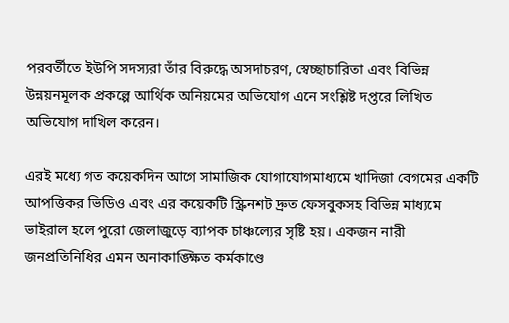পরবর্তীতে ইউপি সদস্যরা তাঁর বিরুদ্ধে অসদাচরণ, স্বেচ্ছাচারিতা এবং বিভিন্ন উন্নয়নমূলক প্রকল্পে আর্থিক অনিয়মের অভিযোগ এনে সংশ্লিষ্ট দপ্তরে লিখিত অভিযোগ দাখিল করেন।

এরই মধ্যে গত কয়েকদিন আগে সামাজিক যোগাযোগমাধ্যমে খাদিজা বেগমের একটি আপত্তিকর ভিডিও এবং এর কয়েকটি স্ক্রিনশট দ্রুত ফেসবুকসহ বিভিন্ন মাধ্যমে ভাইরাল হলে পুরো জেলাজুড়ে ব্যাপক চাঞ্চল্যের সৃষ্টি হয়। একজন নারী জনপ্রতিনিধির এমন অনাকাঙ্ক্ষিত কর্মকাণ্ডে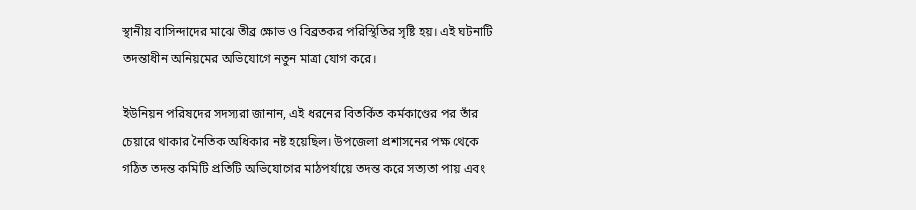স্থানীয় বাসিন্দাদের মাঝে তীব্র ক্ষোভ ও বিব্রতকর পরিস্থিতির সৃষ্টি হয়। এই ঘটনাটি তদন্তাধীন অনিয়মের অভিযোগে নতুন মাত্রা যোগ করে।

ইউনিয়ন পরিষদের সদস্যরা জানান, এই ধরনের বিতর্কিত কর্মকাণ্ডের পর তাঁর চেয়ারে থাকার নৈতিক অধিকার নষ্ট হয়েছিল। উপজেলা প্রশাসনের পক্ষ থেকে গঠিত তদন্ত কমিটি প্রতিটি অভিযোগের মাঠপর্যায়ে তদন্ত করে সত্যতা পায় এবং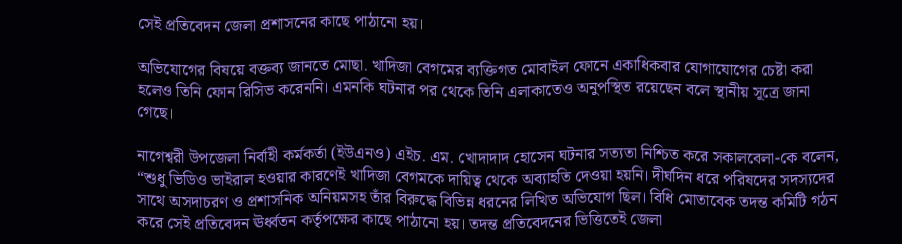সেই প্রতিবেদন জেলা প্রশাসনের কাছে পাঠানো হয়।

অভিযোগের বিষয়ে বক্তব্য জানতে মোছা. খাদিজা বেগমের ব্যক্তিগত মোবাইল ফোনে একাধিকবার যোগাযোগের চেষ্টা করা হলেও তিনি ফোন রিসিভ করেননি। এমনকি ঘটনার পর থেকে তিনি এলাকাতেও অনুপস্থিত রয়েছেন বলে স্থানীয় সূত্রে জানা গেছে।

নাগেশ্বরী উপজেলা নির্বাহী কর্মকর্তা (ইউএনও) এইচ. এম. খোদাদাদ হোসেন ঘটনার সত্যতা নিশ্চিত করে সকালবেলা-কে বলেন, “শুধু ভিডিও ভাইরাল হওয়ার কারণেই খাদিজা বেগমকে দায়িত্ব থেকে অব্যাহতি দেওয়া হয়নি। দীর্ঘদিন ধরে পরিষদের সদস্যদের সাথে অসদাচরণ ও প্রশাসনিক অনিয়মসহ তাঁর বিরুদ্ধে বিভিন্ন ধরনের লিখিত অভিযোগ ছিল। বিধি মোতাবেক তদন্ত কমিটি গঠন করে সেই প্রতিবেদন ঊর্ধ্বতন কর্তৃপক্ষের কাছে পাঠানো হয়। তদন্ত প্রতিবেদনের ভিত্তিতেই জেলা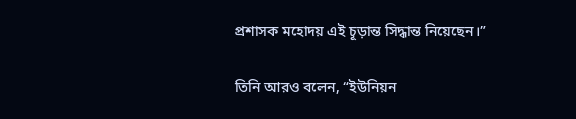প্রশাসক মহোদয় এই চূড়ান্ত সিদ্ধান্ত নিয়েছেন।”

তিনি আরও বলেন, “ইউনিয়ন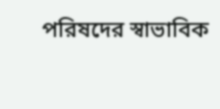পরিষদের স্বাভাবিক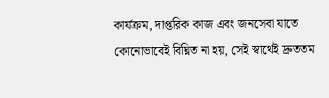কার্যক্রম, দাপ্তরিক কাজ এবং জনসেবা যাতে কোনোভাবেই বিঘ্নিত না হয়, সেই স্বার্থেই দ্রুততম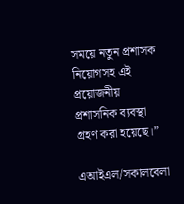সময়ে নতুন প্রশাসক নিয়োগসহ এই প্রয়োজনীয় প্রশাসনিক ব্যবস্থা গ্রহণ করা হয়েছে।”

এআইএল/সকালবেলা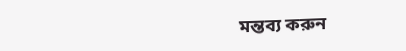মন্তব্য করুন